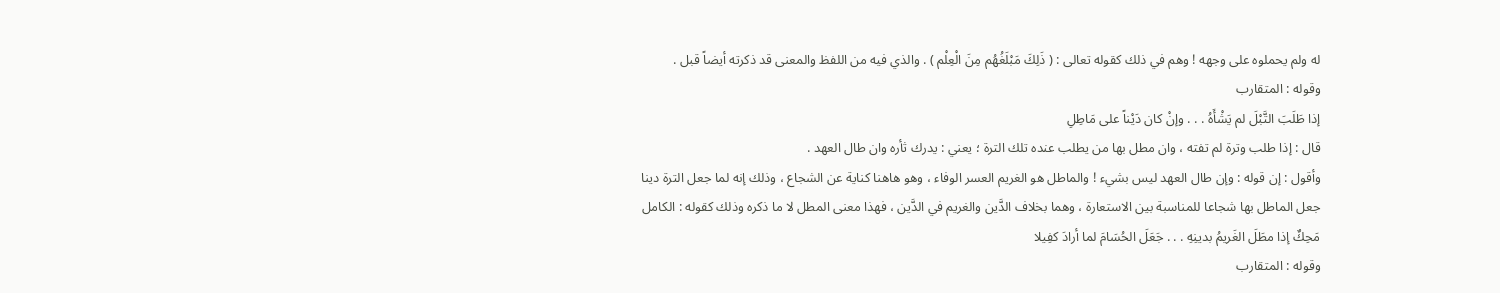له ولم يحملوه على وجهه ! وهم في ذلك كقوله تعالى : ( ذَلِكَ مَبْلَغُهُم مِنَ الْعِلْم ) . والذي فيه من اللفظ والمعنى قد ذكرته أيضاً قبل .
وقوله : المتقارب
إذا طَلَبَ التَّبْلَ لم يَشْأَهُ . . . وإنْ كان دَيْناً على مَاطِلِ
قال : إذا طلب وترة لم تفته ، وان مطل بها من يطلب عنده تلك الترة ؛ يعني : يدرك ثأره وان طال العهد .
وأقول : إن قوله : وإن طال العهد ليس بشيء ! والماطل هو الغريم العسر الوفاء ، وهو هاهنا كناية عن الشجاع ، وذلك إنه لما جعل الترة دينا جعل الماطل بها شجاعا للمناسبة بين الاستعارة ، وهما بخلاف الدَّين والغريم في الدَّين ، فهذا معنى المطل لا ما ذكره وذلك كقوله : الكامل
مَحِكٌ إذا مطَلَ الغَريمُ بدينِهِ . . . جَعَلَ الحُسَامَ لما أرادَ كفِيلا
وقوله : المتقارب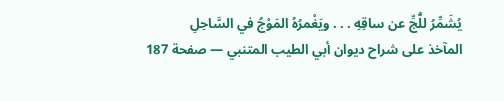يُشَمِّرُ للُّجِّ عن ساقِهِ . . . ويَغْمرُهُ المَوْجُ في السَّاحِلِ
المآخذ على شراح ديوان أبي الطيب المتنبي — صفحة 187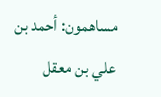مساهمون: أحمد بن علي بن معقل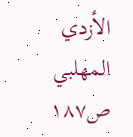الأزدي المهلبي
ص١٨٧